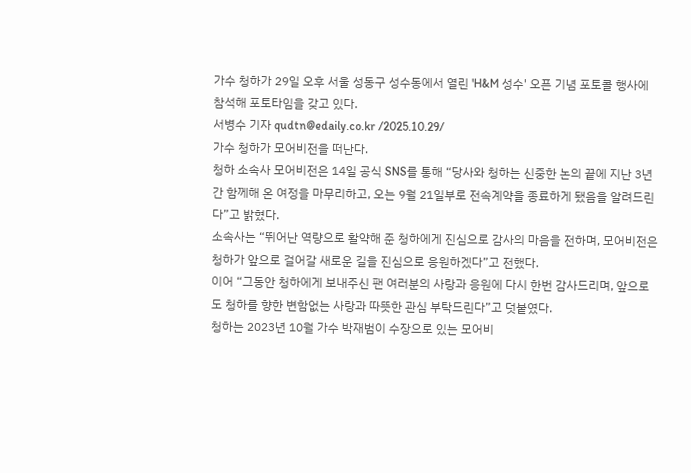가수 청하가 29일 오후 서울 성동구 성수동에서 열린 'H&M 성수' 오픈 기념 포토콜 행사에 참석해 포토타임을 갖고 있다.
서병수 기자 qudtn@edaily.co.kr /2025.10.29/
가수 청하가 모어비전을 떠난다.
청하 소속사 모어비전은 14일 공식 SNS를 통해 “당사와 청하는 신중한 논의 끝에 지난 3년간 함께해 온 여정을 마무리하고, 오는 9월 21일부로 전속계약을 종료하게 됐음을 알려드린다”고 밝혔다.
소속사는 “뛰어난 역량으로 활약해 준 청하에게 진심으로 감사의 마음을 전하며, 모어비전은 청하가 앞으로 걸어갈 새로운 길을 진심으로 응원하겠다”고 전했다.
이어 “그동안 청하에게 보내주신 팬 여러분의 사랑과 응원에 다시 한번 감사드리며, 앞으로도 청하를 향한 변함없는 사랑과 따뜻한 관심 부탁드린다”고 덧붙였다.
청하는 2023년 10월 가수 박재범이 수장으로 있는 모어비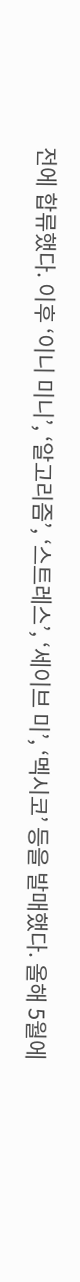전에 합류했다. 이후 ‘이니 미니’, ‘알고리즘’, ‘스트레스’, ‘세이브 미’, ‘멕시코’ 등을 발매했다. 올해 5월에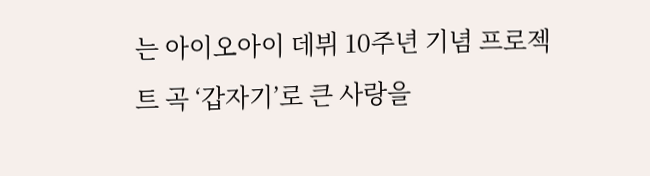는 아이오아이 데뷔 10주년 기념 프로젝트 곡 ‘갑자기’로 큰 사랑을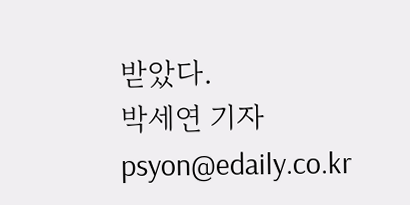받았다.
박세연 기자 psyon@edaily.co.kr